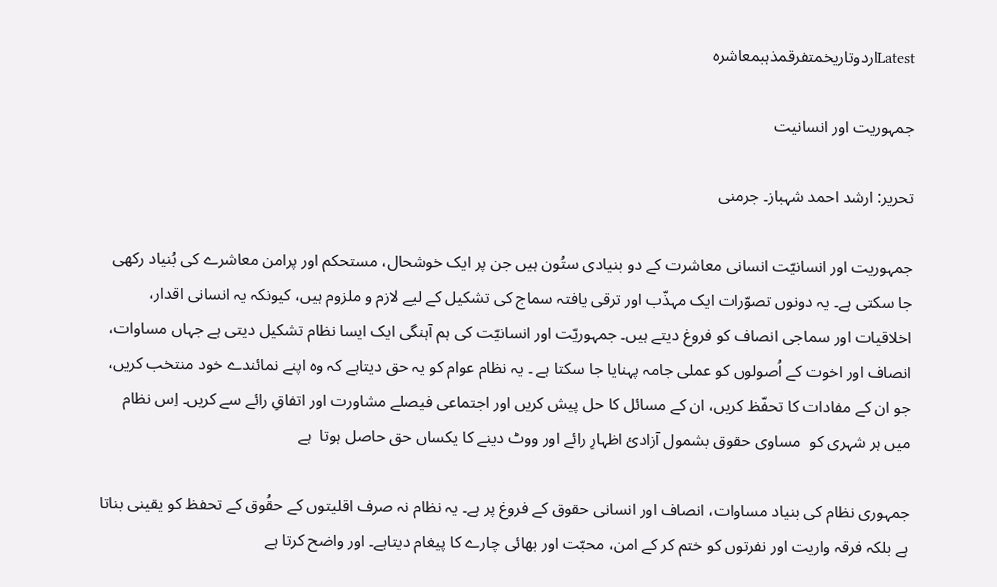Latestاردوتاریخمتفرقمذہبمعاشرہ

جمہوریت اور انسانیت

تحریر: ارشد احمد شہباز۔ جرمنی

جمہوریت اور انسانیّت انسانی معاشرت کے دو بنیادی ستُون ہیں جن پر ایک خوشحال، مستحکم اور پرامن معاشرے کی بُنیاد رکھی جا سکتی ہے۔ یہ دونوں تصوّرات ایک مہذّب اور ترقی یافتہ سماج کی تشکیل کے لیے لازم و ملزوم ہیں، کیونکہ یہ انسانی اقدار، اخلاقیات اور سماجی انصاف کو فروغ دیتے ہیں۔ جمہوریّت اور انسانیّت کی ہم آہنگی ایک ایسا نظام تشکیل دیتی ہے جہاں مساوات، انصاف اور اخوت کے اُصولوں کو عملی جامہ پہنایا جا سکتا ہے ۔ یہ نظام عوام کو یہ حق دیتاہے کہ وہ اپنے نمائندے خود منتخب کریں، جو ان کے مفادات کا تحفّظ کریں، ان کے مسائل کا حل پیش کریں اور اجتماعی فیصلے مشاورت اور اتفاقِ رائے سے کریں۔ اِس نظام میں ہر شہری کو  مساوی حقوق بشمول آزادیٔ اظہارِ رائے اور ووٹ دینے کا یکساں حق حاصل ہوتا  ہے

جمہوری نظام کی بنیاد مساوات، انصاف اور انسانی حقوق کے فروغ پر ہے۔ یہ نظام نہ صرف اقلیتوں کے حقُوق کے تحفظ کو یقینی بناتا ہے بلکہ فرقہ واریت اور نفرتوں کو ختم کر کے امن، محبّت اور بھائی چارے کا پیغام دیتاہے۔ اور واضح کرتا ہے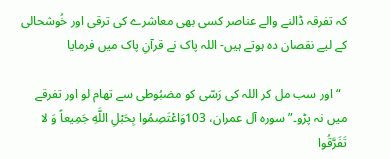کہ تفرقہ ڈالنے والے عناصر کسی بھی معاشرے کی ترقی اور خُوشحالی کے لیے نقصان دہ ہوتے ہیں- اللہ پاک نے قرآنِ پاک میں فرمایا

  “اور سب مل کر اللہ کی رَسّی کو مضبُوطی سے تھام لو اور تفرقے میں نہ پڑو۔”سورہ آل عمران، 103وَاعْتَصِمُوا بِحَبْلِ اللَّهِ جَمِیعاً وَ لا تَفَرَّقُوا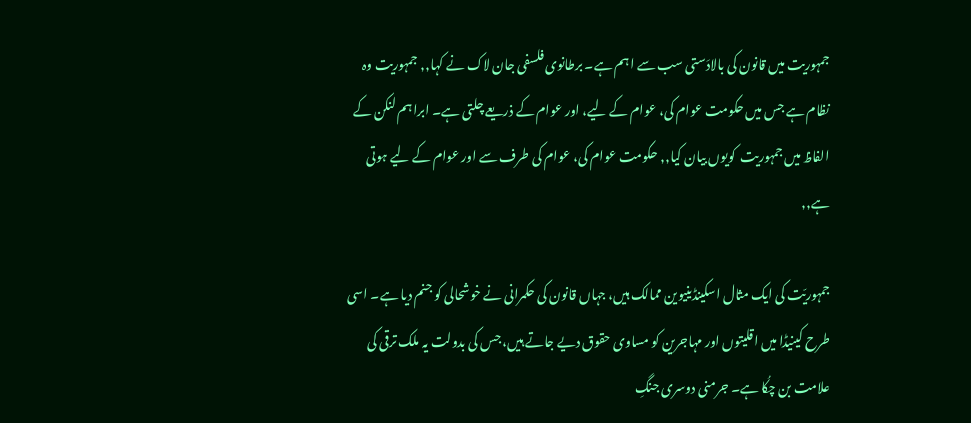جمہوریت میں قانون کی بالادَستی سب سے اہم ہے۔ برطانوی فلسفی جان لاک نے کہا,, جمہوریت وہ نظام ہے جس میں حکومت عوام کی، عوام کے لیے، اور عوام کے ذریعے چلتی ہے۔ ابراہم لنکن کے الفاظ میں جمہوریت  کویوں بیان کیا,, حکومت عوام کی، عوام کی طرف سے اور عوام کے لیے ہوتی ہے,,

جمہوریّت کی ایک مثال اسکینڈینیوین ممالک ہیں، جہاں قانون کی حکمرانی نے خوشحالی کو جنم دیا ہے۔ اسی طرح کینیڈا میں اقلیتوں اور مہاجرین کو مساوی حقوق دیے جاتے ہیں، جس کی بدولت یہ ملک ترقی کی علامت بن چکُا ہے۔ جرمنی دوسری جنگِ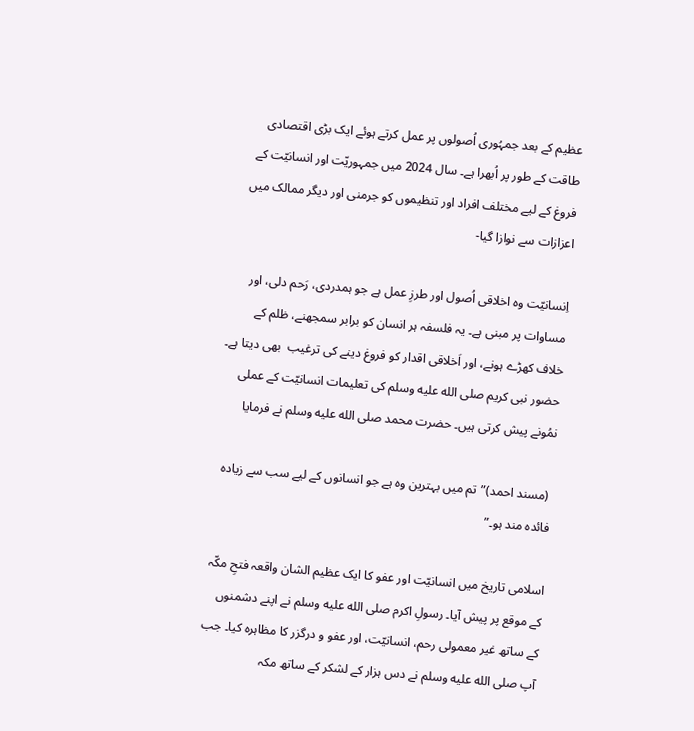عظیم کے بعد جمہُوری اُصولوں پر عمل کرتے ہوئے ایک بڑی اقتصادی طاقت کے طور پر اُبھرا ہے۔ سال 2024 میں جمہوریّت اور انسانیّت کے فروغ کے لیے مختلف افراد اور تنظیموں کو جرمنی اور دیگر ممالک میں اعزازات سے نوازا گیا-

اِنسانیّت وہ اخلاقی اُصول اور طرزِ عمل ہے جو ہمدردی، رَحم دلی، اور مساوات پر مبنی ہے۔ یہ فلسفہ ہر انسان کو برابر سمجھنے، ظلم کے خلاف کھڑے ہونے، اور اَخلاقی اقدار کو فروغ دینے کی ترغیب  بھی دیتا ہے۔ حضور نبی کریم صلى الله عليه وسلم کی تعلیمات انسانیّت کے عملی نمُونے پیش کرتی ہیں۔ حضرت محمد صلى الله عليه وسلم نے فرمایا

 (مسند احمد)”تم میں بہترین وہ ہے جو انسانوں کے لیے سب سے زیادہ فائدہ مند ہو۔”

اسلامی تاریخ میں انسانیّت اور عفو کا ایک عظیم الشان واقعہ فتحِ مکّہ کے موقع پر پیش آیا۔ رسولِ اکرم صلى الله عليه وسلم نے اپنے دشمنوں کے ساتھ غیر معمولی رحم، انسانیّت، اور عفو و درگزر کا مظاہرہ کیا۔ جب آپ صلى الله عليه وسلم نے دس ہزار کے لشکر کے ساتھ مکہ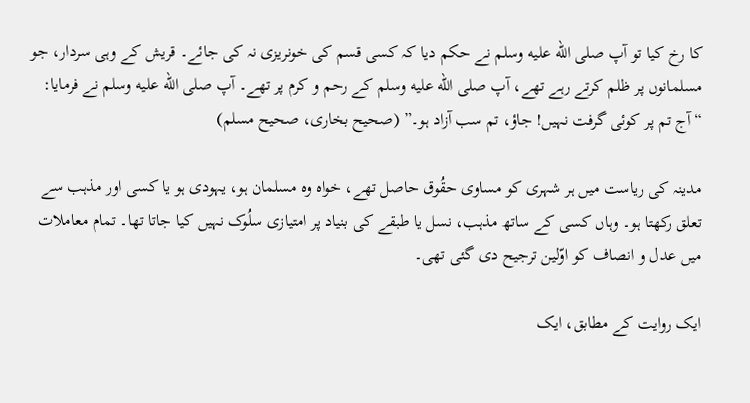کا رخ کیا تو آپ صلى الله عليه وسلم نے حکم دیا کہ کسی قسم کی خونریزی نہ کی جائے۔ قریش کے وہی سردار، جو مسلمانوں پر ظلم کرتے رہے تھے، آپ صلى الله عليه وسلم کے رحم و کرم پر تھے۔ آپ صلى الله عليه وسلم نے فرمایا: “آج تم پر کوئی گرفت نہیں! جاؤ، تم سب آزاد ہو۔” (صحیح بخاری، صحیح مسلم)

مدینہ کی ریاست میں ہر شہری کو مساوی حقُوق حاصل تھے، خواہ وہ مسلمان ہو، یہودی ہو یا کسی اور مذہب سے تعلق رکھتا ہو۔ وہاں کسی کے ساتھ مذہب، نسل یا طبقے کی بنیاد پر امتیازی سلُوک نہیں کیا جاتا تھا۔ تمام معاملات میں عدل و انصاف کو اوّلین ترجیح دی گئی تھی۔

ایک روایت کے مطابق، ایک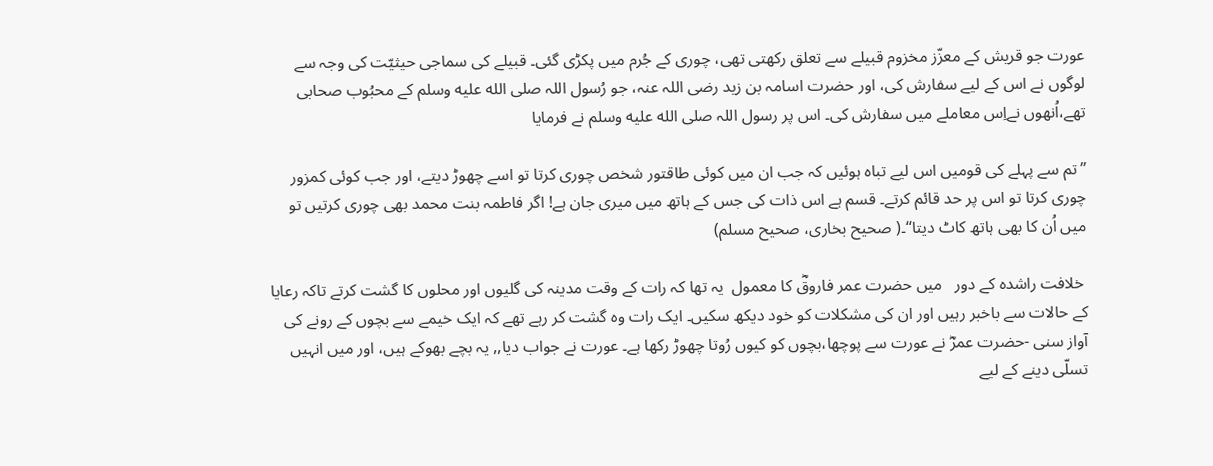عورت جو قریش کے معزّز مخزوم قبیلے سے تعلق رکھتی تھی، چوری کے جُرم میں پکڑی گئی۔ قبیلے کی سماجی حیثیّت کی وجہ سے لوگوں نے اس کے لیے سفارش کی، اور حضرت اسامہ بن زید رضی اللہ عنہ، جو رُسول اللہ صلى الله عليه وسلم کے محبُوب صحابی تھے،اُنھوں نےاِس معاملے میں سفارش کی۔ اس پر رسول اللہ صلى الله عليه وسلم نے فرمایا

’’تم سے پہلے کی قومیں اس لیے تباہ ہوئیں کہ جب ان میں کوئی طاقتور شخص چوری کرتا تو اسے چھوڑ دیتے، اور جب کوئی کمزور چوری کرتا تو اس پر حد قائم کرتے۔ قسم ہے اس ذات کی جس کے ہاتھ میں میری جان ہے! اگر فاطمہ بنت محمد بھی چوری کرتیں تو میں اُن کا بھی ہاتھ کاٹ دیتا‘‘۔( صحیح بخاری، صحیح مسلم)

 خلافت راشدہ کے دور   میں حضرت عمر فاروقؓ کا معمول  یہ تھا کہ رات کے وقت مدینہ کی گلیوں اور محلوں کا گشت کرتے تاکہ رعایا کے حالات سے باخبر رہیں اور ان کی مشکلات کو خود دیکھ سکیں۔ ایک رات وہ گشت کر رہے تھے کہ ایک خیمے سے بچوں کے رونے کی آواز سنی -حضرت عمرؓ نے عورت سے پوچھا،بچوں کو کیوں رُوتا چھوڑ رکھا ہے۔ عورت نے جواب دیا,, یہ بچے بھوکے ہیں، اور میں انہیں تسلّی دینے کے لیے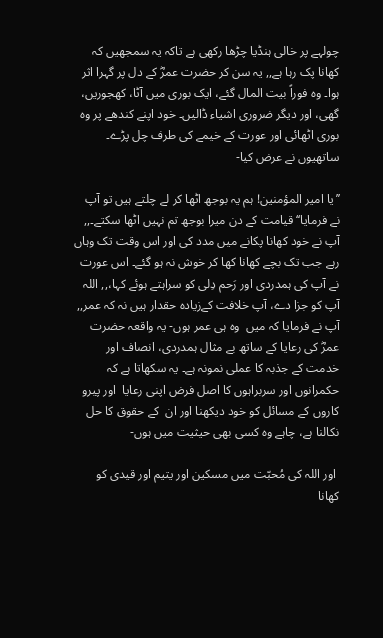چولہے پر خالی ہنڈیا چڑھا رکھی ہے تاکہ یہ سمجھیں کہ کھانا پک رہا ہے,, یہ سن کر حضرت عمرؓ کے دل پر گہرا اثر ہوا۔ وہ فوراً بیت المال گئے، ایک بوری میں آٹا، کھجوریں، گھی، اور دیگر ضروری اشیاء ڈالیں۔ خود اپنے کندھے پر وہ بوری اٹھائی اور عورت کے خیمے کی طرف چل پڑے۔ ساتھیوں نے عرض کیا-

’’یا امیر المؤمنین! ہم یہ بوجھ اٹھا کر لے چلتے ہیں تو آپ نے فرمایا‘‘ قیامت کے دن میرا بوجھ تم نہیں اٹھا سکتے۔,, آپ نے خود کھانا پکانے میں مدد کی اور اس وقت تک وہاں رہے جب تک بچے کھانا کھا کر خوش نہ ہو گئے۔ اس عورت نے آپ کی ہمدردی اور رَحم دِلی کو سراہتے ہوئے کہا،,, اللہ آپ کو جزا دے، آپ خلافت کےزیادہ حقدار ہیں نہ کہ عمر,,   آپ نے فرمایا کہ میں  وہ ہی عمر ہوں- یہ واقعہ حضرت عمرؓ کی رعایا کے ساتھ بے مثال ہمدردی، انصاف اور خدمت کے جذبہ کا عملی نمونہ ہے۔ یہ سکھاتا ہے کہ حکمرانوں اور سربراہوں کا اصل فرض اپنی رعایا  اور پیرو کاروں کے مسائل کو خود دیکھنا اور ان  کے حقوق کا حل نکالنا ہے، چاہے وہ کسی بھی حیثیت میں ہوں-

 اور اللہ کی مُحبّت میں مسکین اور یتیم اور قیدی کو کھانا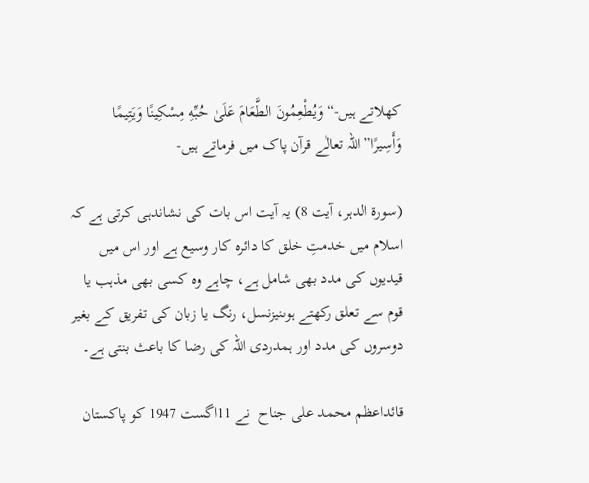کھلاتے ہیں-“وَيُطْعِمُونَ الطَّعَامَ عَلَىٰ حُبِّهِ مِسْكِينًا وَيَتِيمًا وَأَسِيرًا”اللہ تعالٰے قرآن پاک میں فرماتے ہیں-

(سورۃ الدہر، آیت 8) یہ آیت اس بات کی نشاندہی کرتی ہے کہ اسلام میں خدمتِ خلق کا دائرہ کار وسیع ہے اور اس میں قیدیوں کی مدد بھی شامل ہے، چاہے وہ کسی بھی مذہب یا قوم سے تعلق رکھتے ہوںنیزنسل، رنگ یا زبان کی تفریق کے بغیر دوسروں کی مدد اور ہمدردی اللہ کی رضا کا باعث بنتی ہے۔

قائداعظم محمد علی جناح  نے 11اگست 1947 کو پاکستان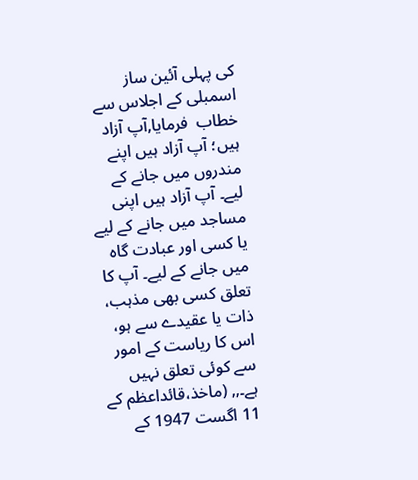کی پہلی آئین ساز اسمبلی کے اجلاس سے خطاب  فرمایا,آپ آزاد ہیں؛ آپ آزاد ہیں اپنے مندروں میں جانے کے لیے۔ آپ آزاد ہیں اپنی مساجد میں جانے کے لیے یا کسی اور عبادت گاہ میں جانے کے لیے۔ آپ کا تعلق کسی بھی مذہب، ذات یا عقیدے سے ہو، اس کا ریاست کے امور سے کوئی تعلق نہیں ہے۔,, (ماخذ،قائداعظم کے 11 اگست 1947 کے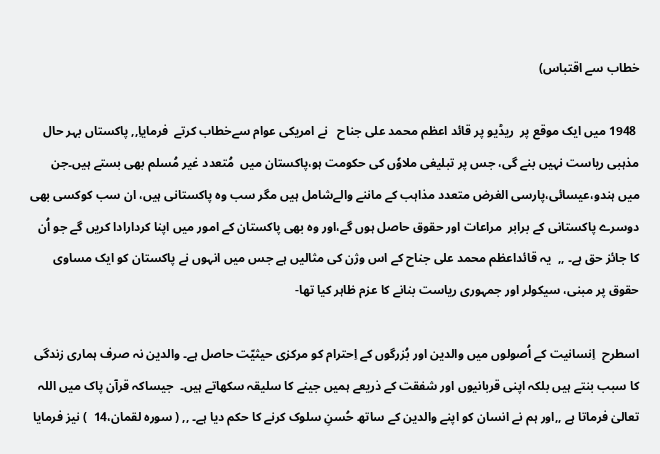خطاب سے اقتباس)

 1948 میں ایک موقع پر  ریڈیو پر قائد اعظم محمد علی جناح   نے امریکی عوام سےخطاب کرتے  فرمایاِ,, پاکستاں بہر حال مذہبی ریاست نہیں بنے گی، جس پر تبلیغی ملاوٗں کی حکومت ہو،پاکستان میں  مُتعدد غیر مُسلم بھی بستے ہیں۔جن میں ہندو،عیسائی،پارسی الغرض متعدد مذاہب کے ماننے والےشامل ہیں مگر سب وہ پاکستانی ہیں، ان سب کوکسی بھی دوسرے پاکستانی کے برابر  مراعات اور حقوق حاصل ہوں گے،اور وہ بھی پاکستان کے امور میں اپنا کردارادا کریں گے جو اُن کا جائز حق ہے۔ ,,  یہ قائداعظم محمد علی جناح کے اس وژن کی مثالیں ہے جس میں انہوں نے پاکستان کو ایک مساوی حقوق پر مبنی، سیکولر اور جمہوری ریاست بنانے کا عزم ظاہر کیا تھا-

اسطرح  اِنسانیت کے اُصولوں میں والدین اور بُزرگوں کے اِحترام کو مرکزی حیثیّت حاصل ہے۔ والدین نہ صرف ہماری زندگی کا سبب بنتے ہیں بلکہ اپنی قربانیوں اور شفقت کے ذریعے ہمیں جینے کا سلیقہ سکھاتے ہیں۔  جیساکہ قرآن پاک میں اللہ تعالیٰ فرماتا ہے ,,اور ہم نے انسان کو اپنے والدین کے ساتھ حُسنِ سلوک کرنے کا حکم دیا ہے۔ ,, ( سورہ لقمان،14  ) نیز فرمایا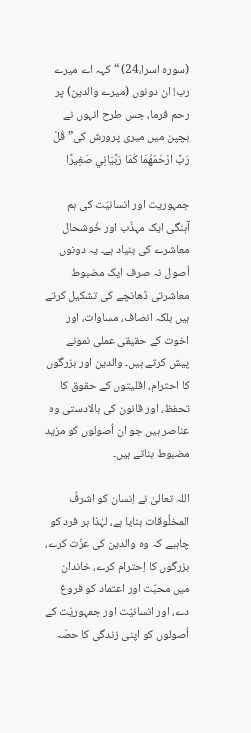(سورہ اسرا،24) “کہہ اے میرے رب! ان دونوں (میرے والدین) پر رحم فرما، جس طرح انہوں نے بچپن میں میری پرورش کی” قُلْ رَبِّ ارْحَمْهُمَا كَمَا رَبَّيَانِي صَغِيرًا

جمہوریت اور انسانیّت کی ہم آہنگی ایک مہذّب اور خُوشحال معاشرے کی بنیاد ہے۔ یہ دونوں اُصول نہ صرف ایک مضبوط معاشرتی ڈھانچے کی تشکیل کرتے ہیں بلکہ انصاف، مساوات، اور اخوت کے حقیقی عملی نمونے پیش کرتے ہیں۔ والدین اور بزرگوں کا احترام، اقلیتوں کے حقوق کا تحفظ، اور قانون کی بالادستی وہ عناصر ہیں جو ان اُصولوں کو مزید مضبوط بناتے ہیں۔

اللہ تعالیٰ نے اِنسان کو اشرفُ المخلُوقات بنایا ہے، لہٰذا ہر فرد کو چاہیے کہ وہ والدین کی عزّت کرے، بزرگوں کا اِحترام کرے، خاندان میں محبّت اور اعتماد کو فروغ دے، اور انسانیّت اور جمہوریّت کے اُصولوں کو اپنی زندگی کا حصّہ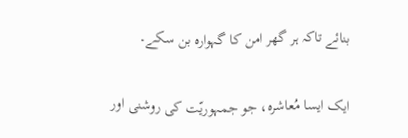بنائے تاکہ ہر گھر امن کا گہوارہ بن سکے۔

ایک ایسا مُعاشرہ، جو جمہوریّت کی روشنی اور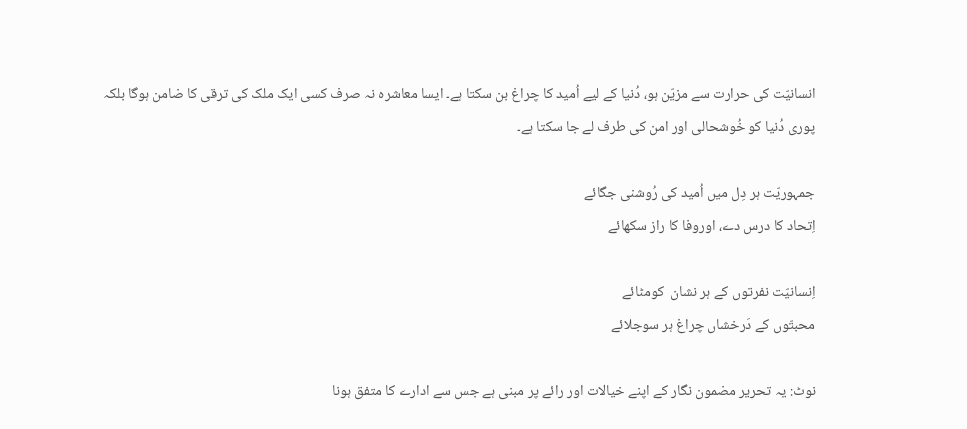انسانیّت کی حرارت سے مزیّن ہو، دُنیا کے لیے اُمید کا چراغ بن سکتا ہے۔ ایسا معاشرہ نہ صرف کسی ایک ملک کی ترقی کا ضامن ہوگا بلکہ پوری دُنیا کو خُوشحالی اور امن کی طرف لے جا سکتا ہے۔

جمہوریّت ہر دِل میں اُمید کی رُوشنی جگائے
اِتحاد کا درس دے، اوروفا کا راز سکھائے

اِنسانیّت نفرتوں کے ہر نشان  کومٹائے
محبتّوں کے دَرخشاں چراغ ہر سوجلائے

نوٹ: یہ تحریر مضمون نگار کے اپنے خیالات اور رائے پر مبنی ہے جس سے ادارے کا متفق ہونا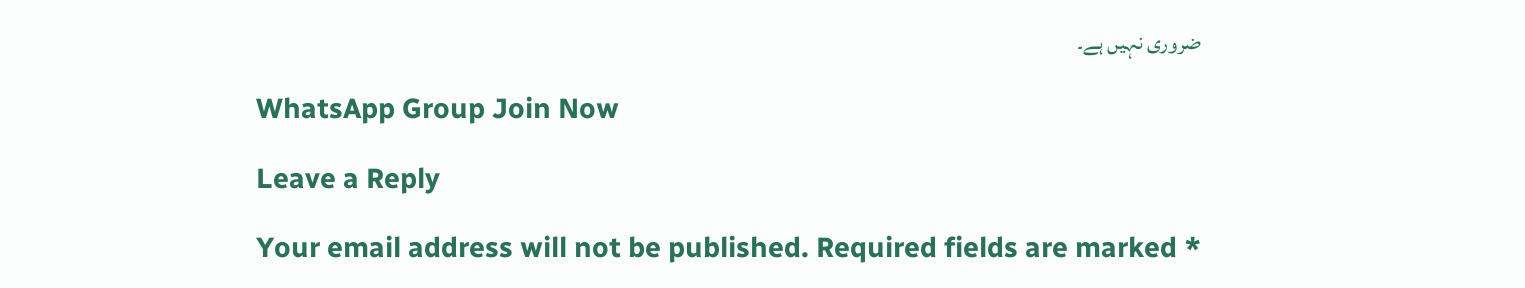ضروری نہیں ہے۔

WhatsApp Group Join Now

Leave a Reply

Your email address will not be published. Required fields are marked *